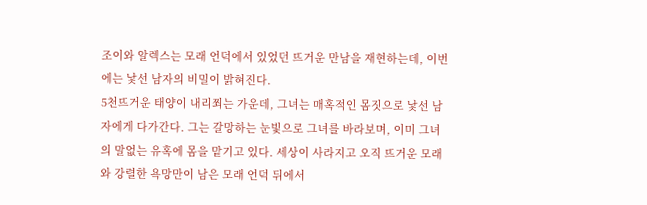조이와 알렉스는 모래 언덕에서 있었던 뜨거운 만남을 재현하는데, 이번에는 낯선 남자의 비밀이 밝혀진다.
5천뜨거운 태양이 내리쬐는 가운데, 그녀는 매혹적인 몸짓으로 낯선 남자에게 다가간다. 그는 갈망하는 눈빛으로 그녀를 바라보며, 이미 그녀의 말없는 유혹에 몸을 맡기고 있다. 세상이 사라지고 오직 뜨거운 모래와 강렬한 욕망만이 남은 모래 언덕 뒤에서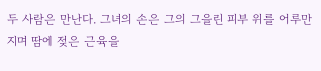두 사람은 만난다. 그녀의 손은 그의 그을린 피부 위를 어루만지며 땀에 젖은 근육을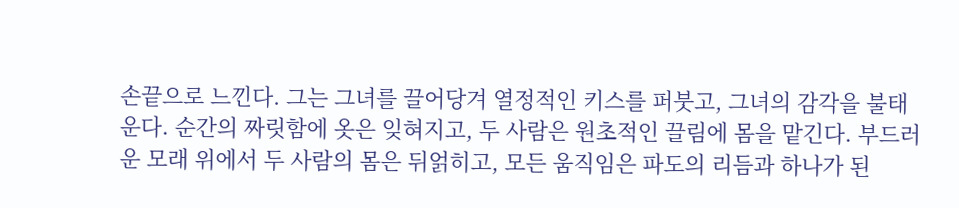손끝으로 느낀다. 그는 그녀를 끌어당겨 열정적인 키스를 퍼붓고, 그녀의 감각을 불태운다. 순간의 짜릿함에 옷은 잊혀지고, 두 사람은 원초적인 끌림에 몸을 맡긴다. 부드러운 모래 위에서 두 사람의 몸은 뒤얽히고, 모든 움직임은 파도의 리듬과 하나가 된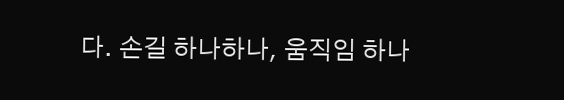다. 손길 하나하나, 움직임 하나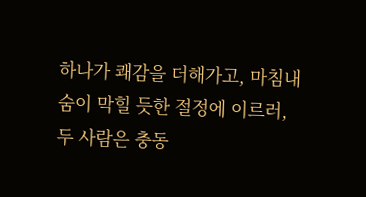하나가 쾌감을 더해가고, 마침내 숨이 막힐 듯한 절정에 이르러, 두 사람은 충동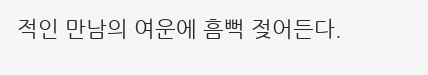적인 만남의 여운에 흠뻑 젖어든다.